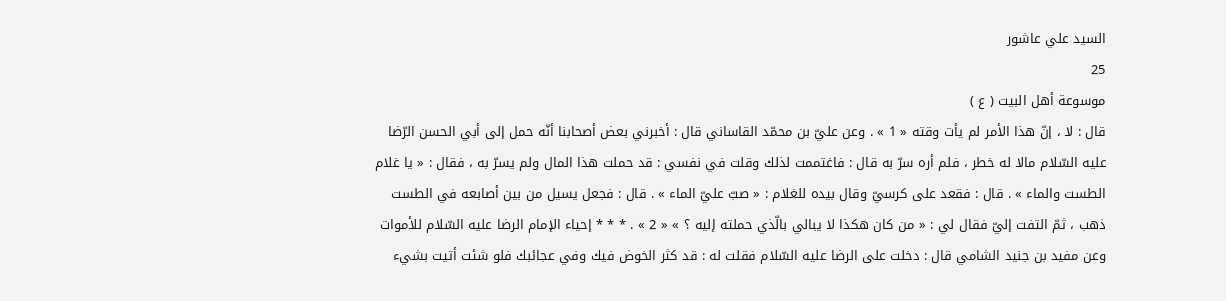السيد علي عاشور
25
موسوعة أهل البيت ( ع )
قال : لا ، إنّ هذا الأمر لم يأت وقته « 1 » . وعن عليّ بن محمّد القاساني قال : أخبرني بعض أصحابنا أنّه حمل إلى أبي الحسن الرّضا عليه السّلام مالا له خطر ، فلم أره سرّ به قال : فاغتممت لذلك وقلت في نفسي : قد حملت هذا المال ولم يسرّ به ، فقال : « يا غلام الطست والماء » . قال : فقعد على كرسيّ وقال بيده للغلام : « صبّ عليّ الماء » . قال : فجعل يسيل من بين أصابعه في الطست ذهب ، ثمّ التفت إليّ فقال لي : « من كان هكذا لا يبالي بالّذي حملته إليه ؟ » « 2 » . * * * إحياء الإمام الرضا عليه السّلام للأموات وعن مفيد بن جنيد الشامي قال : دخلت على الرضا عليه السّلام فقلت له : قد كثر الخوض فيك وفي عجائبك فلو شئت أتيت بشيء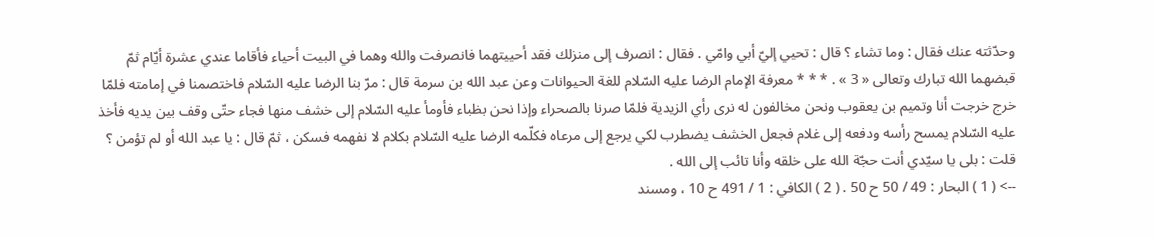وحدّثته عنك فقال : وما تشاء ؟ قال : تحيي إليّ أبي وامّي . فقال : انصرف إلى منزلك فقد أحييتهما فانصرفت والله وهما في البيت أحياء فأقاما عندي عشرة أيّام ثمّ قبضهما الله تبارك وتعالى « 3 » . * * * معرفة الإمام الرضا عليه السّلام للغة الحيوانات وعن عبد الله بن سرمة قال : مرّ بنا الرضا عليه السّلام فاختصمنا في إمامته فلمّا خرج خرجت أنا وتميم بن يعقوب ونحن مخالفون له نرى رأي الزيدية فلمّا صرنا بالصحراء وإذا نحن بظباء فأومأ عليه السّلام إلى خشف منها فجاء حتّى وقف بين يديه فأخذ عليه السّلام يمسح رأسه ودفعه إلى غلام فجعل الخشف يضطرب لكي يرجع إلى مرعاه فكلّمه الرضا عليه السّلام بكلام لا نفهمه فسكن ، ثمّ قال : يا عبد الله أو لم تؤمن ؟ قلت : بلى يا سيّدي أنت حجّة الله على خلقه وأنا تائب إلى الله .
--> ( 1 ) البحار : 49 / 50 ح 50 . ( 2 ) الكافي : 1 / 491 ح 10 ، ومسند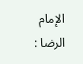الإمام الرضا :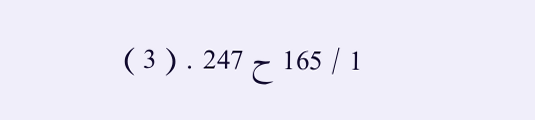1 / 165 ح 247 . ( 3 )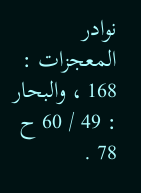نوادر المعجزات : 168 ، والبحار : 49 / 60 ح 78 .